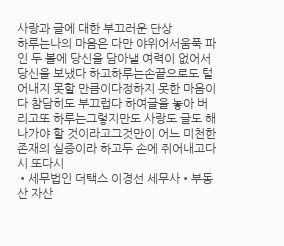사랑과 글에 대한 부끄러운 단상
하루는나의 마음은 다만 야위어서움푹 파인 두 볼에 당신을 담아낼 여력이 없어서당신을 보냈다 하고하루는손끝으로도 털어내지 못할 만큼이다정하지 못한 마음이다 참담히도 부끄럽다 하여글을 놓아 버리고또 하루는그렇지만도 사랑도 글도 해나가야 할 것이라고그것만이 어느 미천한 존재의 실증이라 하고두 손에 쥐어내고다시 또다시
•세무법인 더택스 이경선 세무사•부동산 자산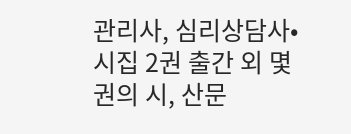관리사, 심리상담사•시집 2권 출간 외 몇 권의 시, 산문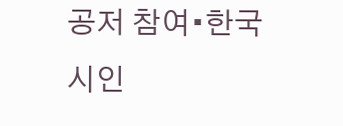공저 참여•한국시인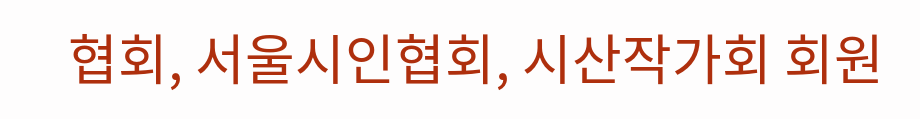협회, 서울시인협회, 시산작가회 회원